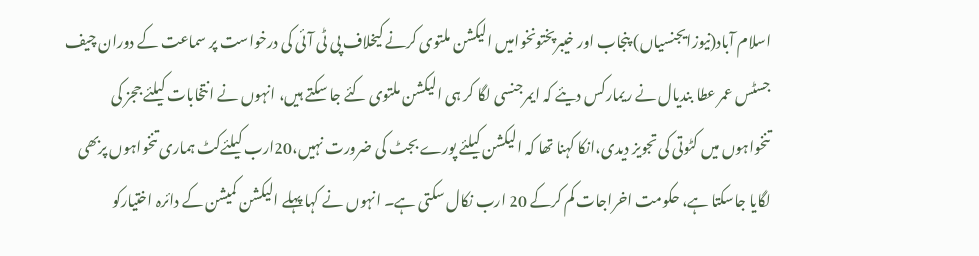اسلام آباد(نیوزایجنسیاں) پنجاب اور خیبرپختونخوامیں الیکشن ملتوی کرنے کیخلاف پی ٹی آئی کی درخواست پر سماعت کے دوران چیف جسٹس عمر عطا بندیال نے ریمارکس دیئے کہ ایمرجنسی لگا کر ہی الیکشن ملتوی کئے جا سکتے ہیں، انہوں نے انتخابات کیلئے ججز کی تنخواہوں میں کٹوتی کی تجویز دیدی،انکا کہنا تھا کہ الیکشن کیلئے پورے بجٹ کی ضرورت نہیں،20ارب کیلئےکٹ ہماری تنخواہوں پربھی لگایا جاسکتا ہے، حکومت اخراجات کم کرکے 20 ارب نکال سکتی ہے۔ انہوں نے کہا پہلے الیکشن کمیشن کے دائرہ اختیارکو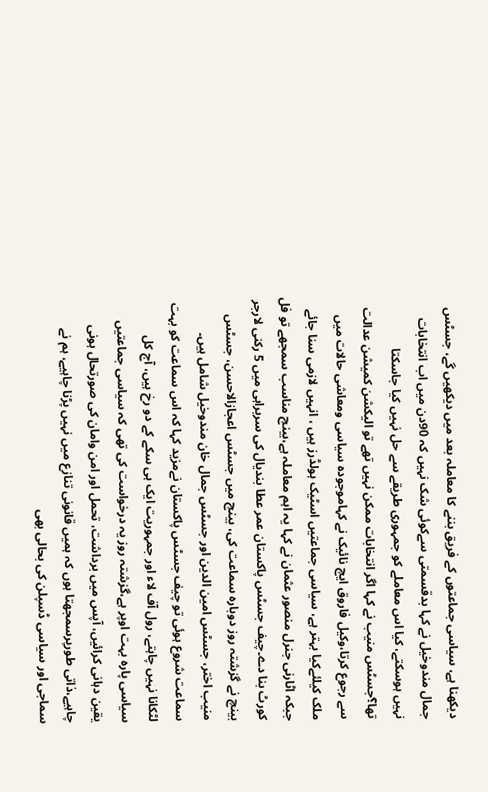دیکھنا ہے، سیاسی جماعتوں کے فریق بننے کا معاملہ بعد میں دیکھیں گے، جسٹس جمال مندوخیل نے کہا بدقسمتی سےکوئی شک نہیں کہ 90دن میں اب انتخابات نہیں ہوسکتے، کیا اس معاملے کو جمہوری طریقے سے حل نہیں کیا جاسکتا تھا؟جسٹس منیب نے کہا اگر انتخابات ممکن نہیں تھے تو الیکشن کمیشن عدالت سے رجوع کرتا،وکیل فاروق ایچ نائیک نے کہاموجودہ سیاسی ومعاشی حالات میں ملک کیلئےکیا بہتر ہے، سیاسی جماعتیں اسٹیک ہولڈرز ہیں ، انہیں لازمی سنا جائے جبکہ اٹارنی جنرل منصور عثمان نے کہا یہ اہم معاملہ ہے،بینچ مناسب سمجھے تو فل کورٹ بنا دے۔چیف جسٹس پاکستان عمر عطا بندیال کی سربراہی میں 5 رکنی لارجر بینچ نے گزشتہ روز دوبارہ سماعت کی، بینچ میں جسٹس اعجازالاحسن، جسٹس منیب اختر، جسٹس امین الدین اور جسٹس جمال خان مندوخیل شامل ہیں۔ سماعت شروع ہوئی تو چیف جسٹس پاکستان نےمزید کہا کہ اس سماعت کو بہت لٹکانا نہیں چاہتے، رول آف لاء اور جمہوریت ایک ہی سکے کے دو رخ ہیں، آج کل سیاسی پارہ بہت اوپر ہے،گزشتہ روز یہ درخواست کی تھی کہ سیاسی جماعتیں یقین دہانی کرائیں، آپس میں برداشت، تحمل اور امن وامان کی صورتحال ہونی چاہیے،ذاتی طورپرسمجھتا ہوں کہ ہمیں قانونی تنازع میں نہیں پڑنا چاہیے، ہم نے سماجی اور سیاسی ڈسپلن کی بحالی بھی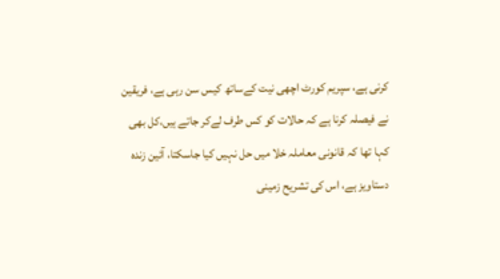کرنی ہے، سپریم کورٹ اچھی نیت کےساتھ کیس سن رہی ہے، فریقین نے فیصلہ کرنا ہے کہ حالات کو کس طرف لےکر جاتے ہیں،کل بھی کہا تھا کہ قانونی معاملہ خلا میں حل نہیں کیا جاسکتا، آئین زندہ دستاویز ہے، اس کی تشریح زمینی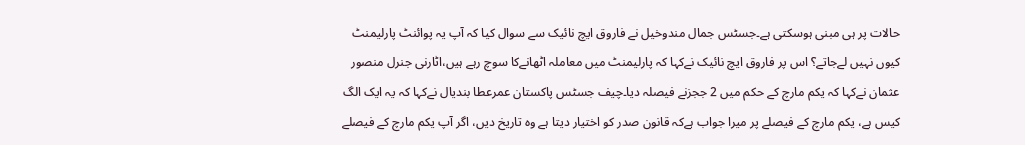حالات پر ہی مبنی ہوسکتی ہے۔جسٹس جمال مندوخیل نے فاروق ایچ نائیک سے سوال کیا کہ آپ یہ پوائنٹ پارلیمنٹ کیوں نہیں لےجاتے؟ اس پر فاروق ایچ نائیک نےکہا کہ پارلیمنٹ میں معاملہ اٹھانےکا سوچ رہے ہیں،اٹارنی جنرل منصور عثمان نےکہا کہ یکم مارچ کے حکم میں 2 ججزنے فیصلہ دیا۔چیف جسٹس پاکستان عمرعطا بندیال نےکہا کہ یہ ایک الگ کیس ہے، یکم مارچ کے فیصلے پر میرا جواب ہےکہ قانون صدر کو اختیار دیتا ہے وہ تاریخ دیں، اگر آپ یکم مارچ کے فیصلے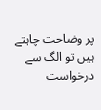پر وضاحت چاہتے ہیں تو الگ سے درخواست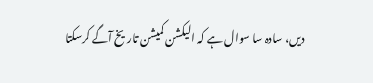دیں، سادہ سا سوال ہے کہ الیکشن کمیشن تاریخ آگے کرسکتا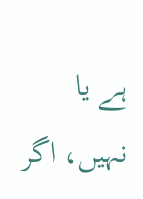ہے یا نہیں، اگر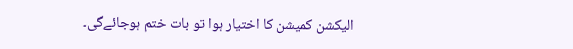الیکشن کمیشن کا اختیار ہوا تو بات ختم ہوجائےگی۔